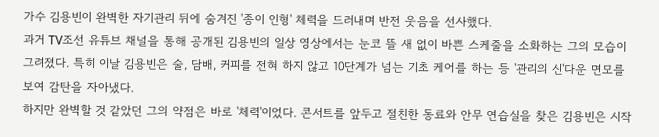가수 김용빈이 완벽한 자기관리 뒤에 숨겨진 '종이 인형' 체력을 드러내며 반전 웃음을 선사했다.
과거 TV조선 유튜브 채널을 통해 공개된 김용빈의 일상 영상에서는 눈코 뜰 새 없이 바쁜 스케줄을 소화하는 그의 모습이 그려졌다. 특히 이날 김용빈은 술, 담배, 커피를 전혀 하지 않고 10단계가 넘는 기초 케어를 하는 등 '관리의 신'다운 면모를 보여 감탄을 자아냈다.
하지만 완벽할 것 같았던 그의 약점은 바로 '체력'이었다. 콘서트를 앞두고 절친한 동료와 안무 연습실을 찾은 김용빈은 시작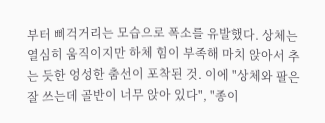부터 삐걱거리는 모습으로 폭소를 유발했다. 상체는 열심히 움직이지만 하체 힘이 부족해 마치 앉아서 추는 듯한 엉성한 춤선이 포착된 것. 이에 "상체와 팔은 잘 쓰는데 골반이 너무 앉아 있다", "종이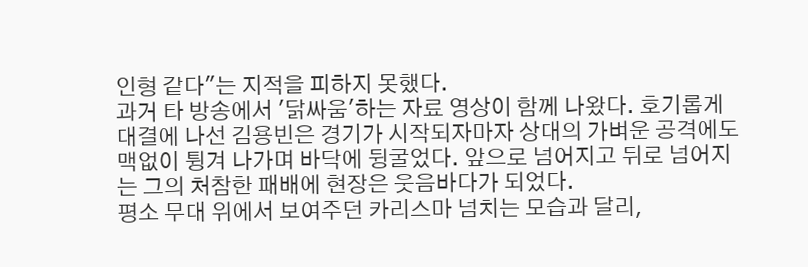인형 같다"는 지적을 피하지 못했다.
과거 타 방송에서 '닭싸움'하는 자료 영상이 함께 나왔다. 호기롭게 대결에 나선 김용빈은 경기가 시작되자마자 상대의 가벼운 공격에도 맥없이 튕겨 나가며 바닥에 뒹굴었다. 앞으로 넘어지고 뒤로 넘어지는 그의 처참한 패배에 현장은 웃음바다가 되었다.
평소 무대 위에서 보여주던 카리스마 넘치는 모습과 달리,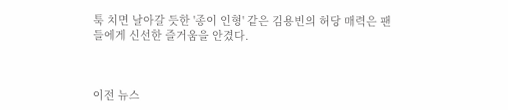툭 치면 날아갈 듯한 '종이 인형' 같은 김용빈의 허당 매력은 팬들에게 신선한 즐거움을 안겼다.



이전 뉴스